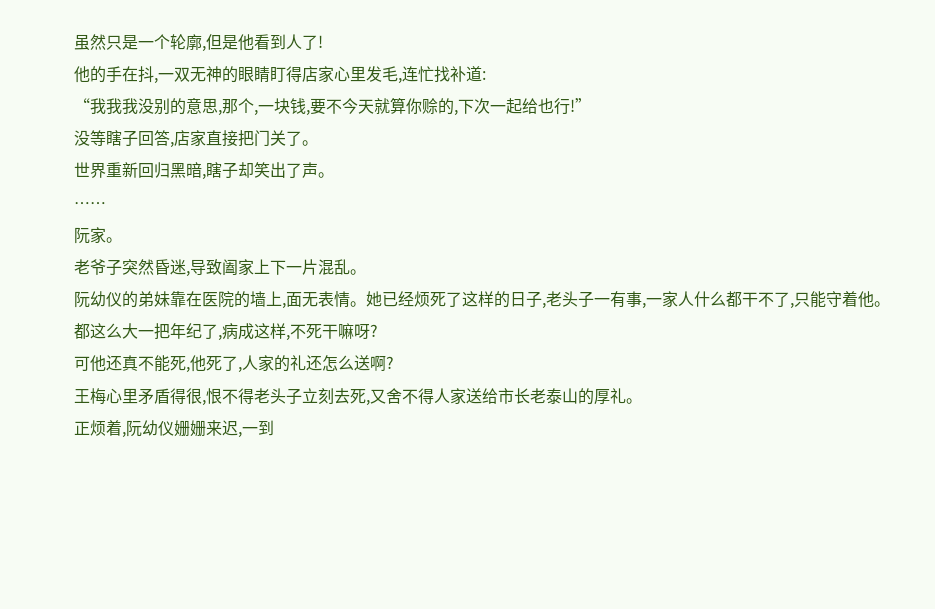虽然只是一个轮廓,但是他看到人了!
他的手在抖,一双无神的眼睛盯得店家心里发毛,连忙找补道:
“我我我没别的意思,那个,一块钱,要不今天就算你赊的,下次一起给也行!”
没等瞎子回答,店家直接把门关了。
世界重新回归黑暗,瞎子却笑出了声。
……
阮家。
老爷子突然昏迷,导致阖家上下一片混乱。
阮幼仪的弟妹靠在医院的墙上,面无表情。她已经烦死了这样的日子,老头子一有事,一家人什么都干不了,只能守着他。
都这么大一把年纪了,病成这样,不死干嘛呀?
可他还真不能死,他死了,人家的礼还怎么送啊?
王梅心里矛盾得很,恨不得老头子立刻去死,又舍不得人家送给市长老泰山的厚礼。
正烦着,阮幼仪姗姗来迟,一到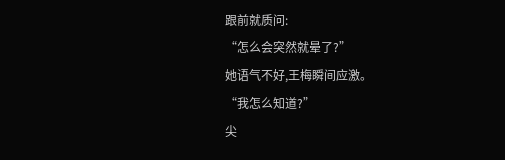跟前就质问:
“怎么会突然就晕了?”
她语气不好,王梅瞬间应激。
“我怎么知道?”
尖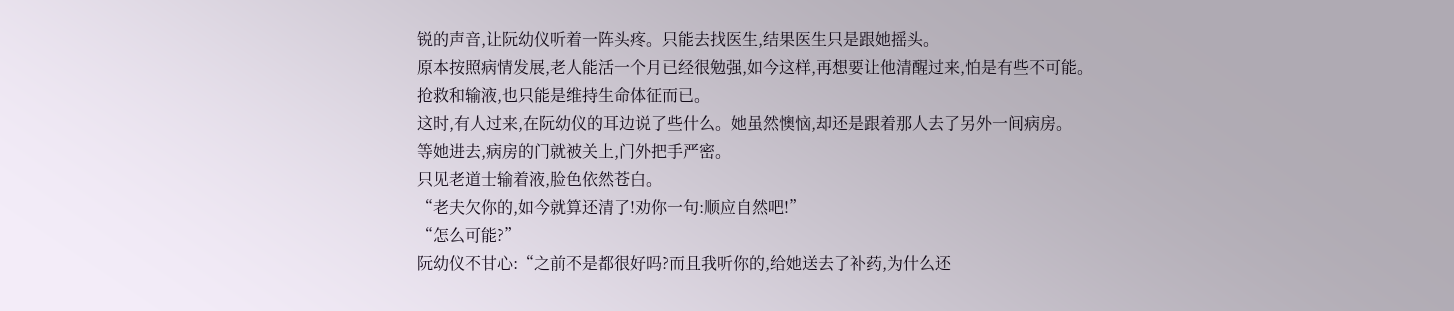锐的声音,让阮幼仪听着一阵头疼。只能去找医生,结果医生只是跟她摇头。
原本按照病情发展,老人能活一个月已经很勉强,如今这样,再想要让他清醒过来,怕是有些不可能。
抢救和输液,也只能是维持生命体征而已。
这时,有人过来,在阮幼仪的耳边说了些什么。她虽然懊恼,却还是跟着那人去了另外一间病房。
等她进去,病房的门就被关上,门外把手严密。
只见老道士输着液,脸色依然苍白。
“老夫欠你的,如今就算还清了!劝你一句:顺应自然吧!”
“怎么可能?”
阮幼仪不甘心:“之前不是都很好吗?而且我听你的,给她送去了补药,为什么还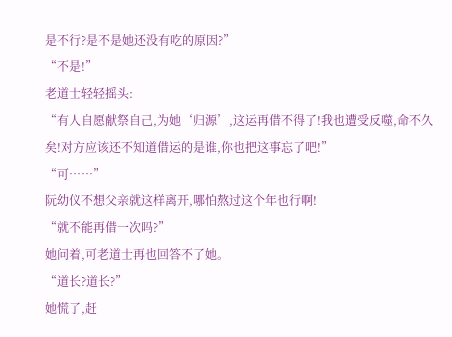是不行?是不是她还没有吃的原因?”
“不是!”
老道士轻轻摇头:
“有人自愿献祭自己,为她‘归源’,这运再借不得了!我也遭受反噬,命不久矣!对方应该还不知道借运的是谁,你也把这事忘了吧!”
“可……”
阮幼仪不想父亲就这样离开,哪怕熬过这个年也行啊!
“就不能再借一次吗?”
她问着,可老道士再也回答不了她。
“道长?道长?”
她慌了,赶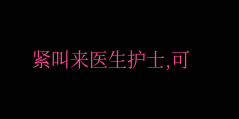紧叫来医生护士,可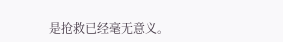是抢救已经毫无意义。